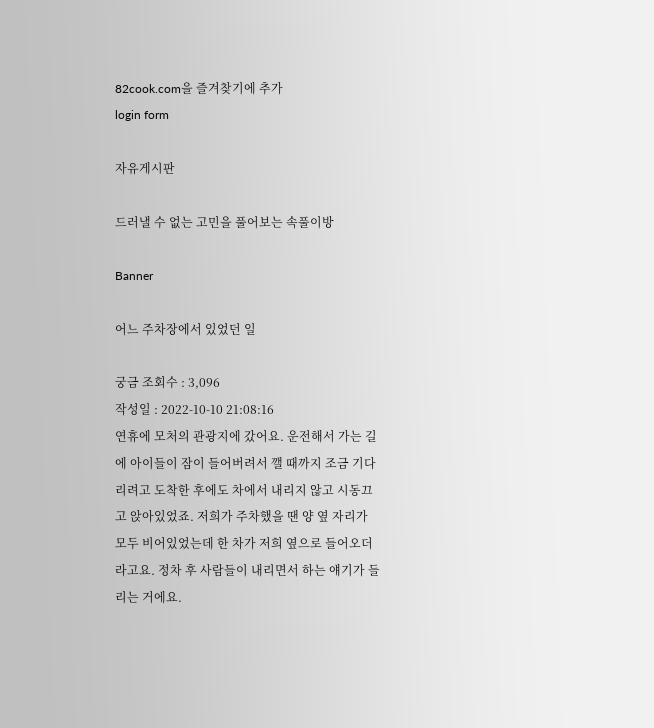82cook.com을 즐겨찾기에 추가
login form

자유게시판

드러낼 수 없는 고민을 풀어보는 속풀이방

Banner

어느 주차장에서 있었던 일

궁금 조회수 : 3,096
작성일 : 2022-10-10 21:08:16
연휴에 모처의 관광지에 갔어요. 운전해서 가는 길에 아이들이 잠이 들어버려서 깰 때까지 조금 기다리려고 도착한 후에도 차에서 내리지 않고 시동끄고 앉아있었죠. 저희가 주차했을 땐 양 옆 자리가 모두 비어있었는데 한 차가 저희 옆으로 들어오더라고요. 정차 후 사람들이 내리면서 하는 얘기가 들리는 거에요.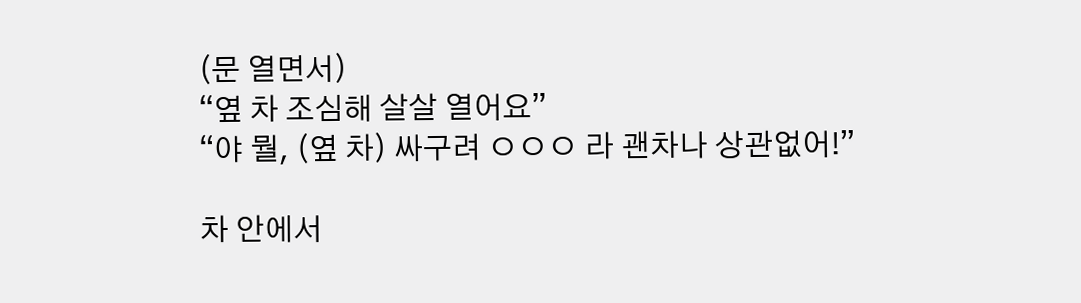(문 열면서)
“옆 차 조심해 살살 열어요”
“야 뭘, (옆 차) 싸구려 ㅇㅇㅇ 라 괜차나 상관없어!”

차 안에서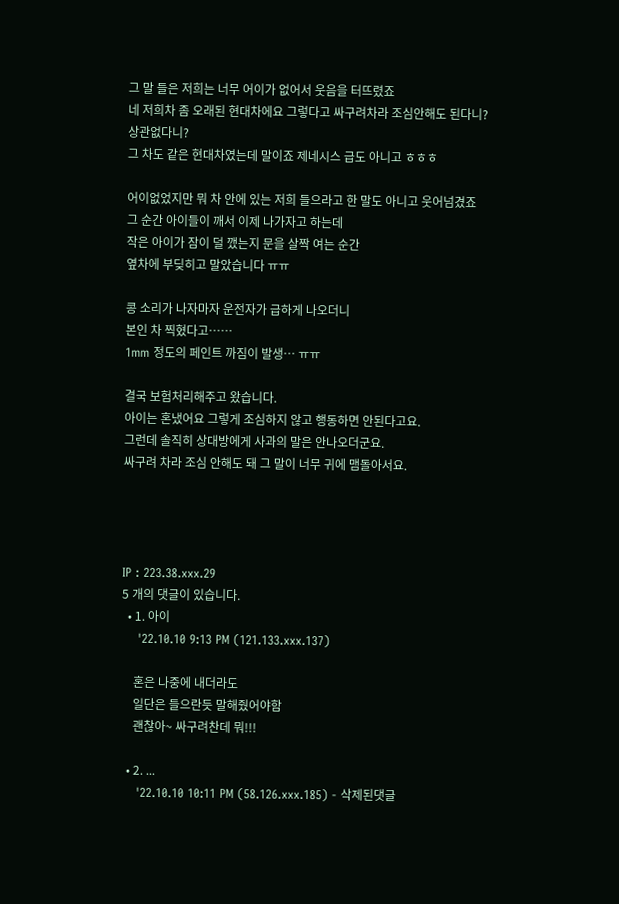그 말 들은 저희는 너무 어이가 없어서 웃음을 터뜨렸죠
네 저희차 좀 오래된 현대차에요 그렇다고 싸구려차라 조심안해도 된다니?
상관없다니?
그 차도 같은 현대차였는데 말이죠 제네시스 급도 아니고 ㅎㅎㅎ

어이없었지만 뭐 차 안에 있는 저희 들으라고 한 말도 아니고 웃어넘겼죠
그 순간 아이들이 깨서 이제 나가자고 하는데
작은 아이가 잠이 덜 깼는지 문을 살짝 여는 순간
옆차에 부딪히고 말았습니다 ㅠㅠ

콩 소리가 나자마자 운전자가 급하게 나오더니
본인 차 찍혔다고……
1mm 정도의 페인트 까짐이 발생… ㅠㅠ

결국 보험처리해주고 왔습니다.
아이는 혼냈어요 그렇게 조심하지 않고 행동하면 안된다고요.
그런데 솔직히 상대방에게 사과의 말은 안나오더군요.
싸구려 차라 조심 안해도 돼 그 말이 너무 귀에 맴돌아서요.




IP : 223.38.xxx.29
5 개의 댓글이 있습니다.
  • 1. 아이
    '22.10.10 9:13 PM (121.133.xxx.137)

    혼은 나중에 내더라도
    일단은 들으란듯 말해줬어야함
    괜찮아~ 싸구려찬데 뭐!!!

  • 2. ...
    '22.10.10 10:11 PM (58.126.xxx.185) - 삭제된댓글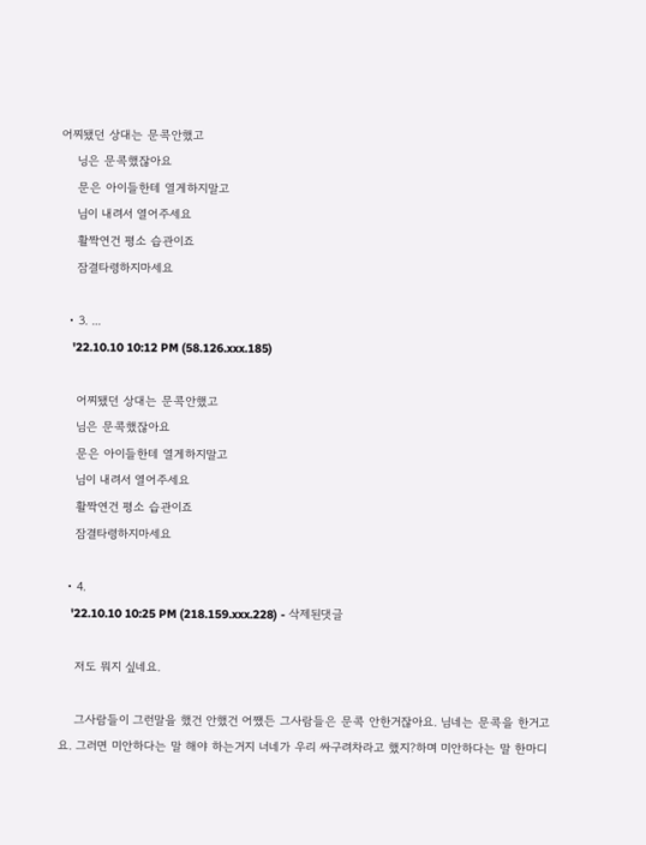어찌됐던 상대는 문콕안했고
    닝은 문콕했잖아요
    문은 아이들한테 열게하지말고
    님이 내려서 열어주세요
    활짝연건 평소 습관이죠
    잠결타령하지마세요

  • 3. ...
    '22.10.10 10:12 PM (58.126.xxx.185)

    어찌됐던 상대는 문콕안했고
    님은 문콕했잖아요
    문은 아이들한테 열게하지말고
    님이 내려서 열어주세요
    활짝연건 평소 습관이죠
    잠결타령하지마세요

  • 4.
    '22.10.10 10:25 PM (218.159.xxx.228) - 삭제된댓글

    저도 뭐지 싶네요.

    그사람들이 그런말을 했건 안했건 어쨌든 그사람들은 문콕 안한거잖아요. 님네는 문콕을 한거고요. 그러면 미안하다는 말 해야 하는거지 너네가 우리 싸구려차라고 했지?하며 미안하다는 말 한마디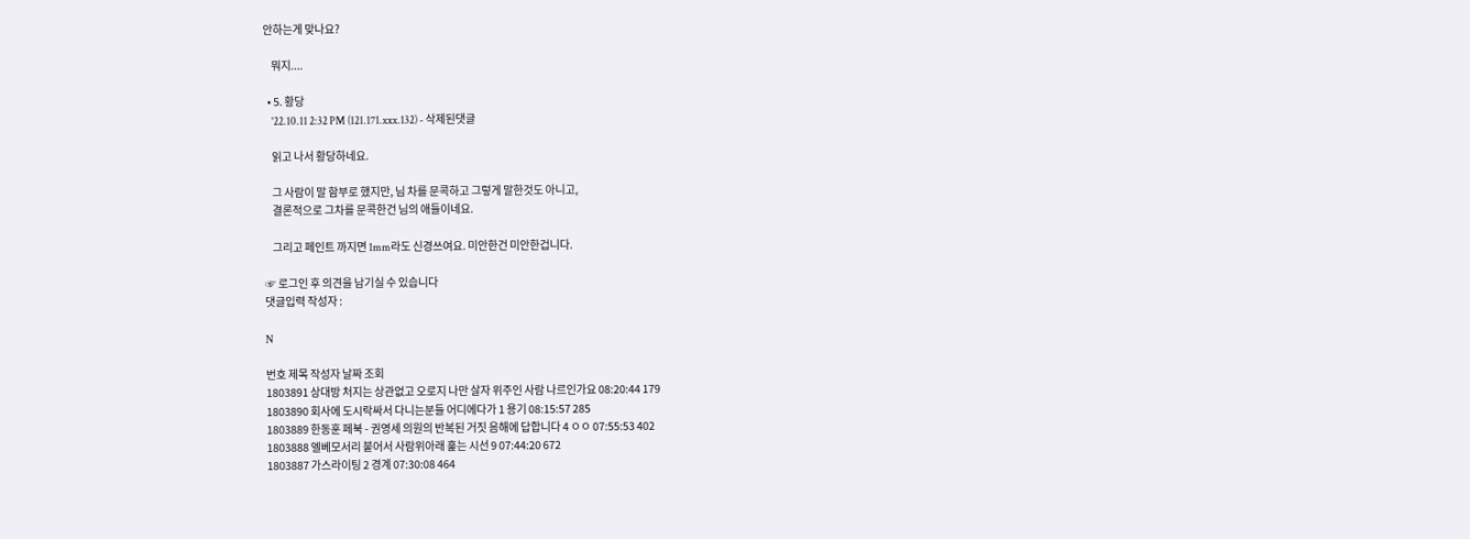안하는게 맞나요?

    뭐지....

  • 5. 황당
    '22.10.11 2:32 PM (121.171.xxx.132) - 삭제된댓글

    읽고 나서 황당하네요.

    그 사람이 말 함부로 했지만, 님 차를 문콕하고 그렇게 말한것도 아니고,
    결론적으로 그차를 문콕한건 님의 애들이네요.

    그리고 페인트 까지면 1mm라도 신경쓰여요. 미안한건 미안한겁니다.

☞ 로그인 후 의견을 남기실 수 있습니다
댓글입력 작성자 :

N

번호 제목 작성자 날짜 조회
1803891 상대방 처지는 상관없고 오로지 나만 살자 위주인 사람 나르인가요 08:20:44 179
1803890 회사에 도시락싸서 다니는분들 어디에다가 1 용기 08:15:57 285
1803889 한동훈 페북 - 권영세 의원의 반복된 거짓 음해에 답합니다 4 ㅇㅇ 07:55:53 402
1803888 엘베모서리 붙어서 사람위아래 훑는 시선 9 07:44:20 672
1803887 가스라이팅 2 경계 07:30:08 464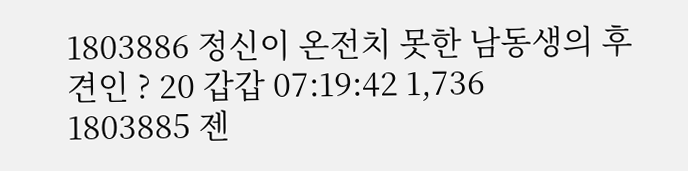1803886 정신이 온전치 못한 남동생의 후견인 ? 20 갑갑 07:19:42 1,736
1803885 젠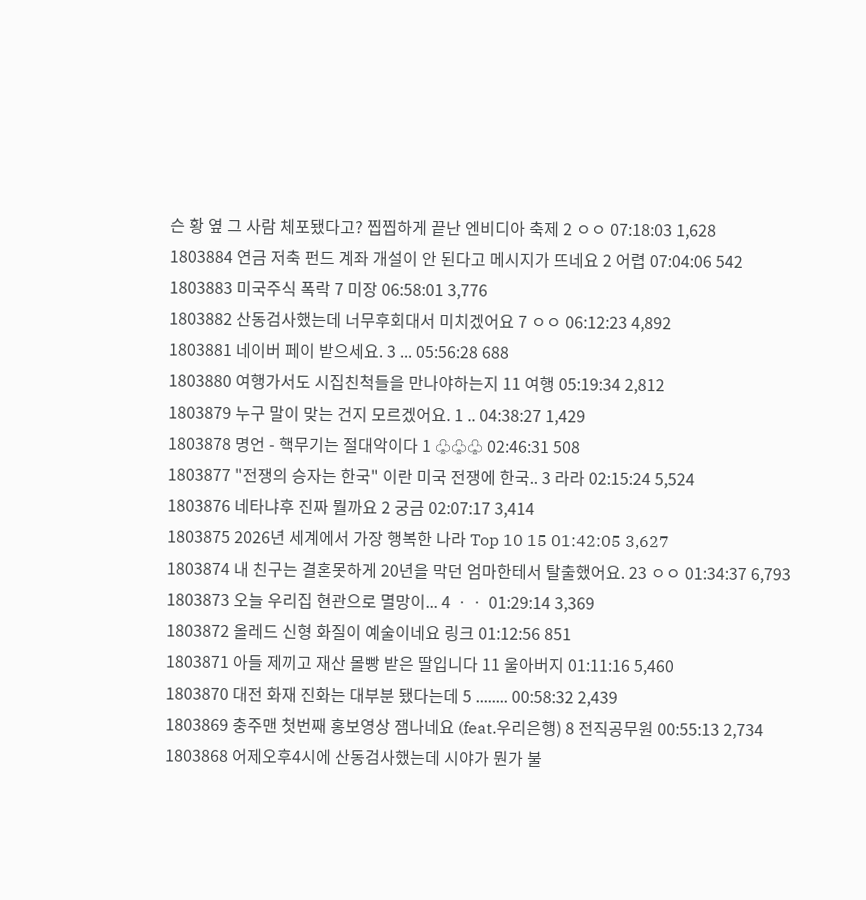슨 황 옆 그 사람 체포됐다고? 찝찝하게 끝난 엔비디아 축제 2 ㅇㅇ 07:18:03 1,628
1803884 연금 저축 펀드 계좌 개설이 안 된다고 메시지가 뜨네요 2 어렵 07:04:06 542
1803883 미국주식 폭락 7 미장 06:58:01 3,776
1803882 산동검사했는데 너무후회대서 미치겠어요 7 ㅇㅇ 06:12:23 4,892
1803881 네이버 페이 받으세요. 3 ... 05:56:28 688
1803880 여행가서도 시집친척들을 만나야하는지 11 여행 05:19:34 2,812
1803879 누구 말이 맞는 건지 모르겠어요. 1 .. 04:38:27 1,429
1803878 명언 - 핵무기는 절대악이다 1 ♧♧♧ 02:46:31 508
1803877 "전쟁의 승자는 한국" 이란 미국 전쟁에 한국.. 3 라라 02:15:24 5,524
1803876 네타냐후 진짜 뭘까요 2 궁금 02:07:17 3,414
1803875 2026년 세계에서 가장 행복한 나라 Top 10 15 01:42:05 3,627
1803874 내 친구는 결혼못하게 20년을 막던 엄마한테서 탈출했어요. 23 ㅇㅇ 01:34:37 6,793
1803873 오늘 우리집 현관으로 멸망이... 4 ㆍㆍ 01:29:14 3,369
1803872 올레드 신형 화질이 예술이네요 링크 01:12:56 851
1803871 아들 제끼고 재산 몰빵 받은 딸입니다 11 울아버지 01:11:16 5,460
1803870 대전 화재 진화는 대부분 됐다는데 5 ........ 00:58:32 2,439
1803869 충주맨 첫번째 홍보영상 잼나네요 (feat.우리은행) 8 전직공무원 00:55:13 2,734
1803868 어제오후4시에 산동검사했는데 시야가 뭔가 불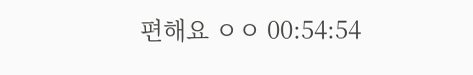편해요 ㅇㅇ 00:54:54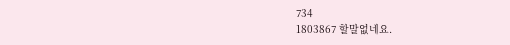734
1803867 할말없네요.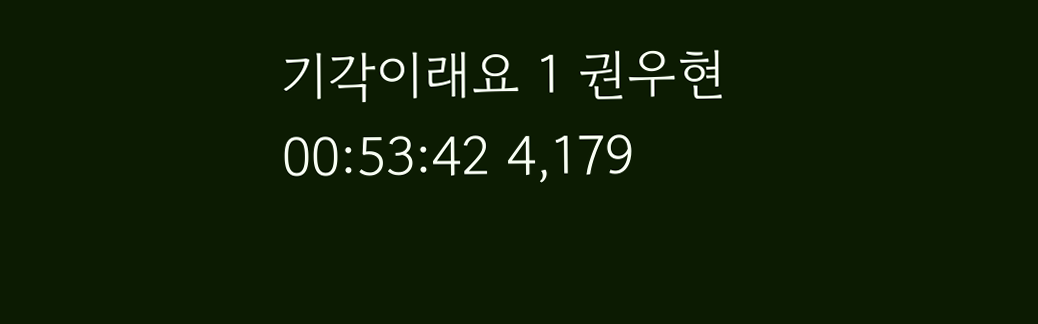기각이래요 1 권우현 00:53:42 4,179